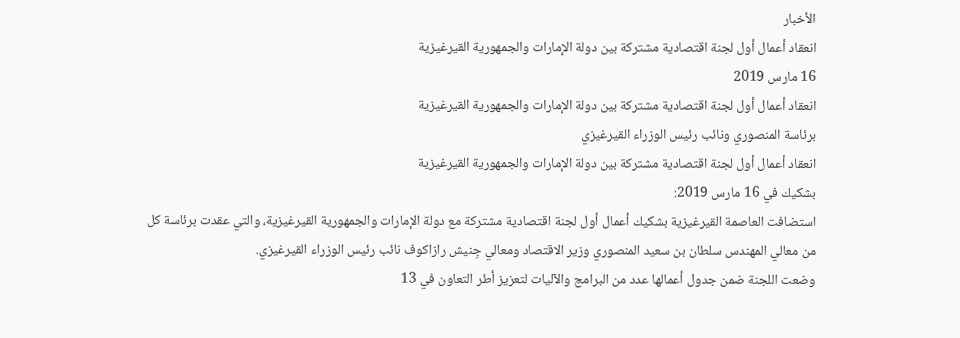الأخبار
انعقاد أعمال أول لجنة اقتصادية مشتركة بين دولة الإمارات والجمهورية القيرغيزية
16 مارس 2019
انعقاد أعمال أول لجنة اقتصادية مشتركة بين دولة الإمارات والجمهورية القيرغيزية
برئاسة المنصوري ونائب رئيس الوزراء القيرغيزي
انعقاد أعمال أول لجنة اقتصادية مشتركة بين دولة الإمارات والجمهورية القيرغيزية
بشكيك في 16 مارس 2019:
استضافت العاصمة القيرغيزية بشكيك أعمال أول لجنة اقتصادية مشتركة مع دولة الإمارات والجمهورية القيرغيزية، والتي عقدت برئاسة كل من معالي المهندس سلطان بن سعيد المنصوري وزير الاقتصاد ومعالي جِنيش رازاكوف نائب رئيس الوزراء القيرغيزي.
وضعت اللجنة ضمن جدول أعمالها عدد من البرامج والآليات لتعزيز أطر التعاون في 13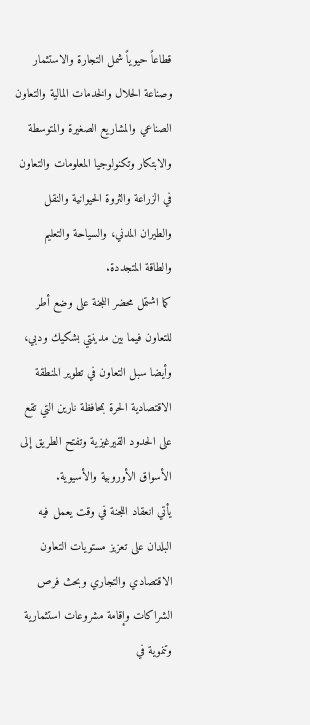قطاعاً حيوياً شمل التجارة والاستثمار وصناعة الحلال والخدمات المالية والتعاون الصناعي والمشاريع الصغيرة والمتوسطة والابتكار وتكنولوجيا المعلومات والتعاون في الزراعة والثروة الحيوانية والنقل والطيران المدني، والسياحة والتعليم والطاقة المتجددة.
كما اشتمل محضر اللجنة على وضع أطر للتعاون فيما بين مدينتي بشكيك ودبي، وأيضا سبل التعاون في تطوير المنطقة الاقتصادية الحرة بمحافظة نارين التي تقع على الحدود القيرغيزية وتفتح الطريق إلى الأسواق الأوروبية والأسيوية.
يأتي انعقاد اللجنة في وقت يعمل فيه البلدان على تعزيز مستويات التعاون الاقتصادي والتجاري وبحث فرص الشراكات وإقامة مشروعات استثمارية وتنموية في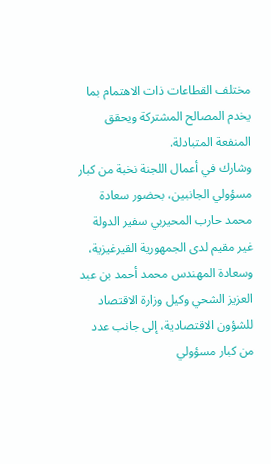مختلف القطاعات ذات الاهتمام بما يخدم المصالح المشتركة ويحقق المنفعة المتبادلة.
وشارك في أعمال اللجنة نخبة من كبار مسؤولي الجانبين، بحضور سعادة محمد حارب المحيربي سفير الدولة غير مقيم لدى الجمهورية القيرغيزية، وسعادة المهندس محمد أحمد بن عبد العزيز الشحي وكيل وزارة الاقتصاد للشؤون الاقتصادية، إلى جانب عدد من كبار مسؤولي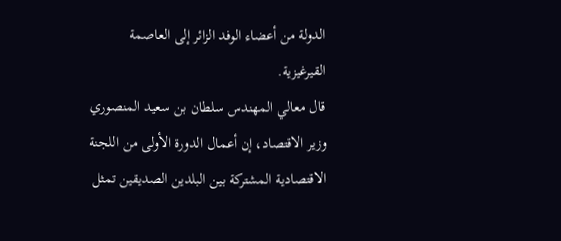الدولة من أعضاء الوفد الزائر إلى العاصمة القيرغيزية.
قال معالي المهندس سلطان بن سعيد المنصوري وزير الاقتصاد، إن أعمال الدورة الأولى من اللجنة الاقتصادية المشتركة بين البلدين الصديقين تمثل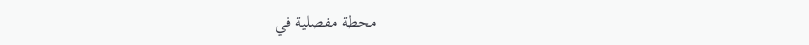محطة مفصلية في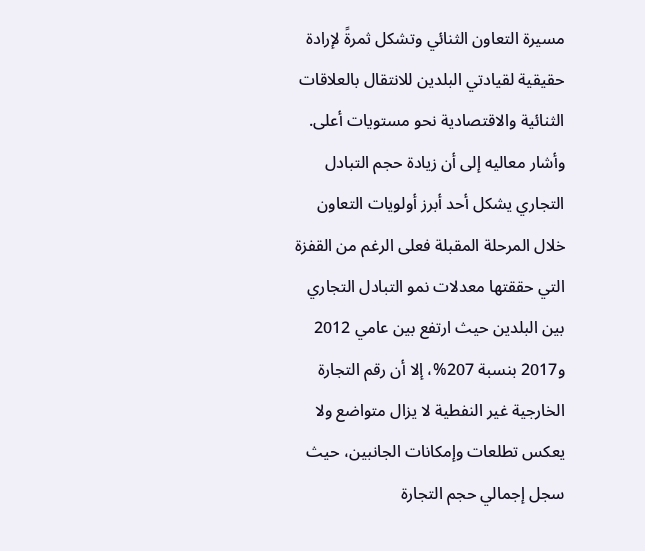مسيرة التعاون الثنائي وتشكل ثمرةً لإرادة حقيقية لقيادتي البلدين للانتقال بالعلاقات الثنائية والاقتصادية نحو مستويات أعلى.
وأشار معاليه إلى أن زيادة حجم التبادل التجاري يشكل أحد أبرز أولويات التعاون خلال المرحلة المقبلة فعلى الرغم من القفزة التي حققتها معدلات نمو التبادل التجاري بين البلدين حيث ارتفع بين عامي 2012 و2017 بنسبة 207%، إلا أن رقم التجارة الخارجية غير النفطية لا يزال متواضع ولا يعكس تطلعات وإمكانات الجانبين، حيث سجل إجمالي حجم التجارة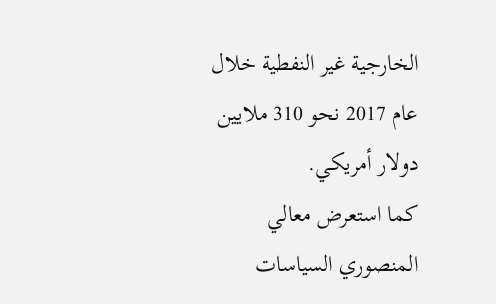الخارجية غير النفطية خلال عام 2017 نحو 310 ملايين دولار أمريكي.
كما استعرض معالي المنصوري السياسات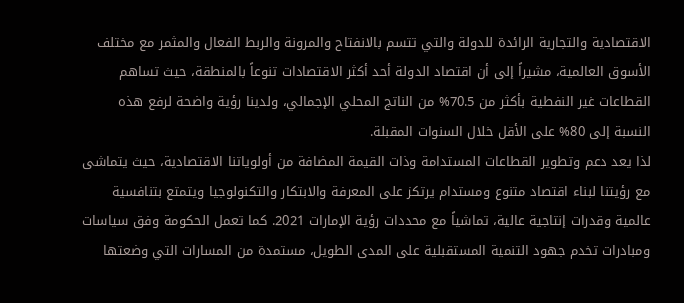الاقتصادية والتجارية الرائدة للدولة والتي تتسم بالانفتاح والمرونة والربط الفعال والمثمر مع مختلف الأسوق العالمية، مشيراً إلى أن اقتصاد الدولة أحد أكثر الاقتصادات تنوعاً بالمنطقة، حيث تساهم القطاعات غير النفطية بأكثر من 70.5% من الناتج المحلي الإجمالي، ولدينا رؤية واضحة لرفع هذه النسبة إلى 80% على الأقل خلال السنوات المقبلة.
لذا يعد دعم وتطوير القطاعات المستدامة وذات القيمة المضافة من أولوياتنا الاقتصادية، حيث يتماشى مع رؤيتنا لبناء اقتصاد متنوع ومستدام يرتكز على المعرفة والابتكار والتكنولوجيا ويتمتع بتنافسية عالمية وقدرات إنتاجية عالية، تماشياً مع محددات رؤية الإمارات 2021. كما تعمل الحكومة وفق سياسات ومبادرات تخدم جهود التنمية المستقبلية على المدى الطويل، مستمدة من المسارات التي وضعتها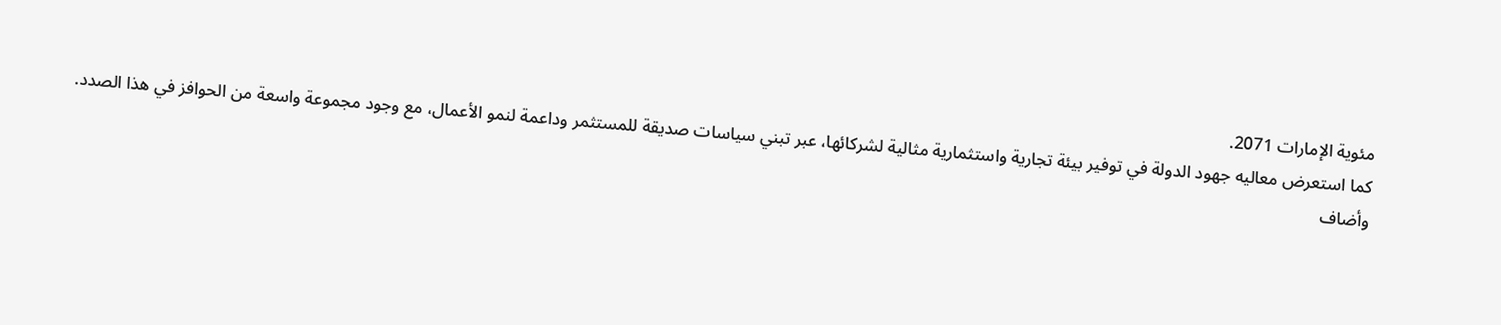مئوية الإمارات 2071.
كما استعرض معاليه جهود الدولة في توفير بيئة تجارية واستثمارية مثالية لشركائها، عبر تبني سياسات صديقة للمستثمر وداعمة لنمو الأعمال، مع وجود مجموعة واسعة من الحوافز في هذا الصدد.
وأضاف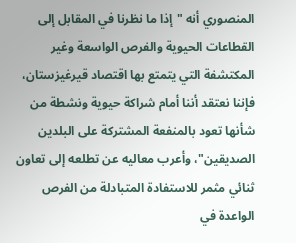المنصوري أنه "إذا ما نظرنا في المقابل إلى القطاعات الحيوية والفرص الواسعة وغير المكتشفة التي يتمتع بها اقتصاد قيرغيزستان، فإننا نعتقد أننا أمام شراكة حيوية ونشطة من شأنها تعود بالمنفعة المشتركة على البلدين الصديقين"، وأعرب معاليه عن تطلعه إلى تعاون ثنائي مثمر للاستفادة المتبادلة من الفرص الواعدة في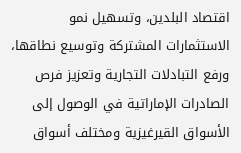اقتصاد البلدين، وتسهيل نمو الاستثمارات المشتركة وتوسيع نطاقها، ورفع التبادلات التجارية وتعزيز فرص الصادرات الإماراتية في الوصول إلى الأسواق القيرغيزية ومختلف أسواق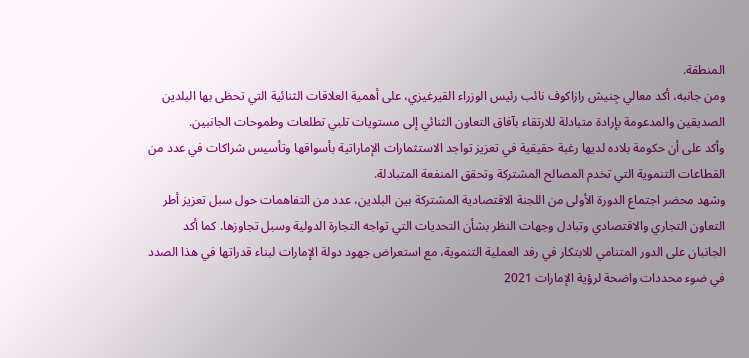المنطقة.
ومن جانبه، أكد معالي جِنيش رازاكوف نائب رئيس الوزراء القيرغيزي، على أهمية العلاقات الثنائية التي تحظى بها البلدين الصديقين والمدعومة بإرادة متبادلة للارتقاء بآفاق التعاون الثنائي إلى مستويات تلبي تطلعات وطموحات الجانبين.
وأكد على أن حكومة بلاده لديها رغبة حقيقية في تعزيز تواجد الاستثمارات الإماراتية بأسواقها وتأسيس شراكات في عدد من القطاعات التنموية التي تخدم المصالح المشتركة وتحقق المنفعة المتبادلة.
وشهد محضر اجتماع الدورة الأولى من اللجنة الاقتصادية المشتركة بين البلدين، عدد من التفاهمات حول سبل تعزيز أطر التعاون التجاري والاقتصادي وتبادل وجهات النظر بشأن التحديات التي تواجه التجارة الدولية وسبل تجاوزها. كما أكد الجانبان على الدور المتنامي للابتكار في رفد العملية التنموية، مع استعراض جهود دولة الإمارات لبناء قدراتها في هذا الصدد في ضوء محددات واضحة لرؤية الإمارات 2021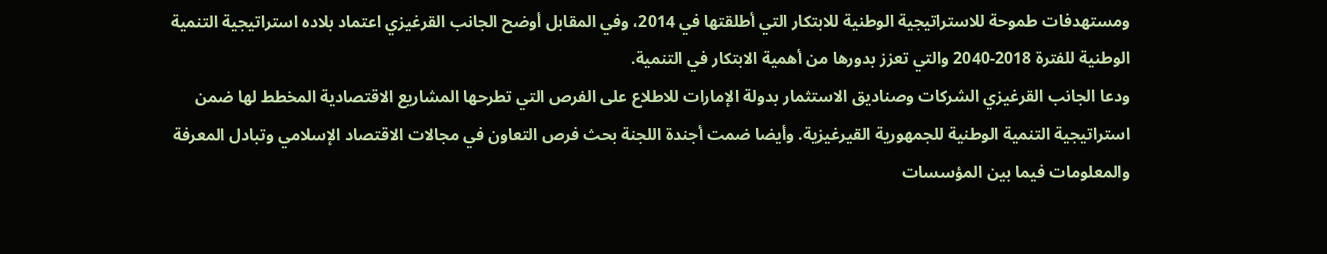ومستهدفات طموحة للاستراتيجية الوطنية للابتكار التي أطلقتها في 2014، وفي المقابل أوضح الجانب القرغيزي اعتماد بلاده استراتيجية التنمية الوطنية للفترة 2018-2040 والتي تعزز بدورها من أهمية الابتكار في التنمية.
ودعا الجانب القرغيزي الشركات وصناديق الاستثمار بدولة الإمارات للاطلاع على الفرص التي تطرحها المشاريع الاقتصادية المخطط لها ضمن استراتيجية التنمية الوطنية للجمهورية القيرغيزية. وأيضا ضمت أجندة اللجنة بحث فرص التعاون في مجالات الاقتصاد الإسلامي وتبادل المعرفة والمعلومات فيما بين المؤسسات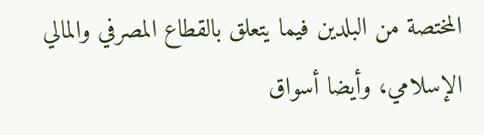المختصة من البلدين فيما يتعلق بالقطاع المصرفي والمالي الإسلامي، وأيضا أسواق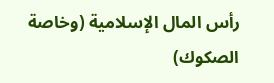رأس المال الإسلامية (وخاصة الصكوك)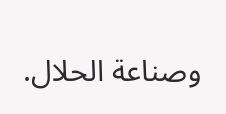وصناعة الحلال.